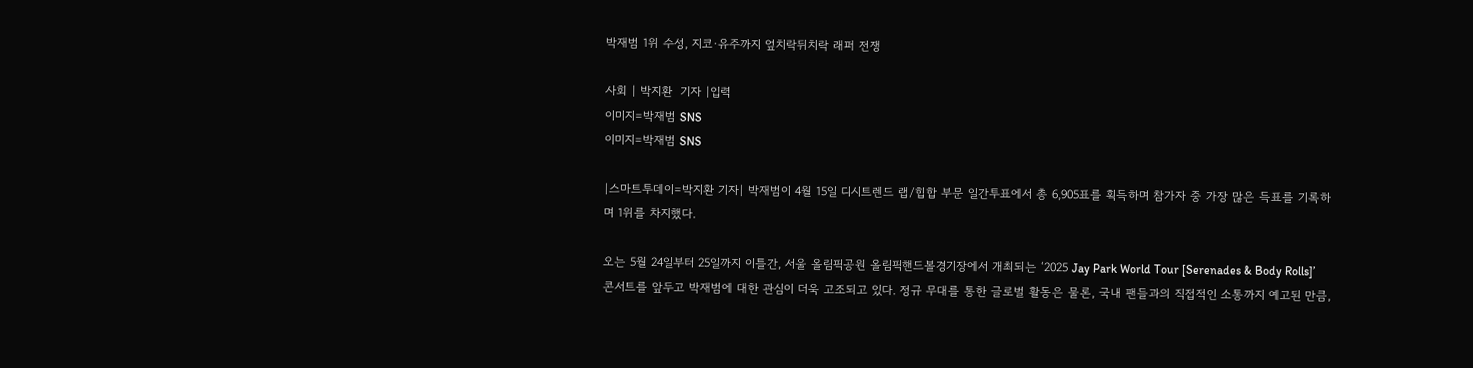박재범 1위 수성, 지코·유주까지 엎치락뒤치락 래퍼 전쟁

사회 | 박지환  기자 |입력
이미지=박재범 SNS
이미지=박재범 SNS

|스마트투데이=박지환 기자| 박재범이 4월 15일 디시트렌드 랩/힙합 부문 일간투표에서 총 6,905표를 획득하며 참가자 중 가장 많은 득표를 기록하며 1위를 차지했다.

오는 5월 24일부터 25일까지 이틀간, 서울 올림픽공원 올림픽핸드볼경기장에서 개최되는 ‘2025 Jay Park World Tour [Serenades & Body Rolls]’ 콘서트를 앞두고 박재범에 대한 관심이 더욱 고조되고 있다. 정규 무대를 통한 글로벌 활동은 물론, 국내 팬들과의 직접적인 소통까지 예고된 만큼,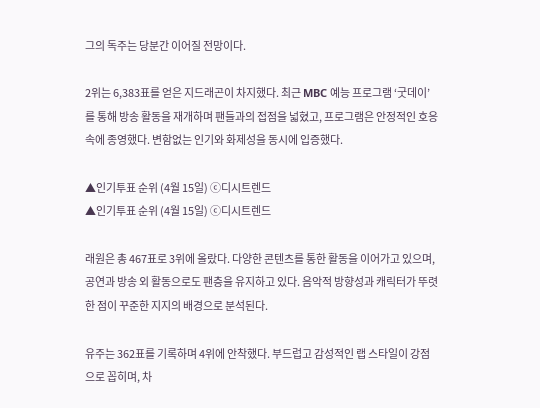그의 독주는 당분간 이어질 전망이다.

2위는 6,383표를 얻은 지드래곤이 차지했다. 최근 MBC 예능 프로그램 ‘굿데이’를 통해 방송 활동을 재개하며 팬들과의 접점을 넓혔고, 프로그램은 안정적인 호응 속에 종영했다. 변함없는 인기와 화제성을 동시에 입증했다.

▲인기투표 순위 (4월 15일) ⓒ디시트렌드
▲인기투표 순위 (4월 15일) ⓒ디시트렌드

래원은 총 467표로 3위에 올랐다. 다양한 콘텐츠를 통한 활동을 이어가고 있으며, 공연과 방송 외 활동으로도 팬층을 유지하고 있다. 음악적 방향성과 캐릭터가 뚜렷한 점이 꾸준한 지지의 배경으로 분석된다.

유주는 362표를 기록하며 4위에 안착했다. 부드럽고 감성적인 랩 스타일이 강점으로 꼽히며, 차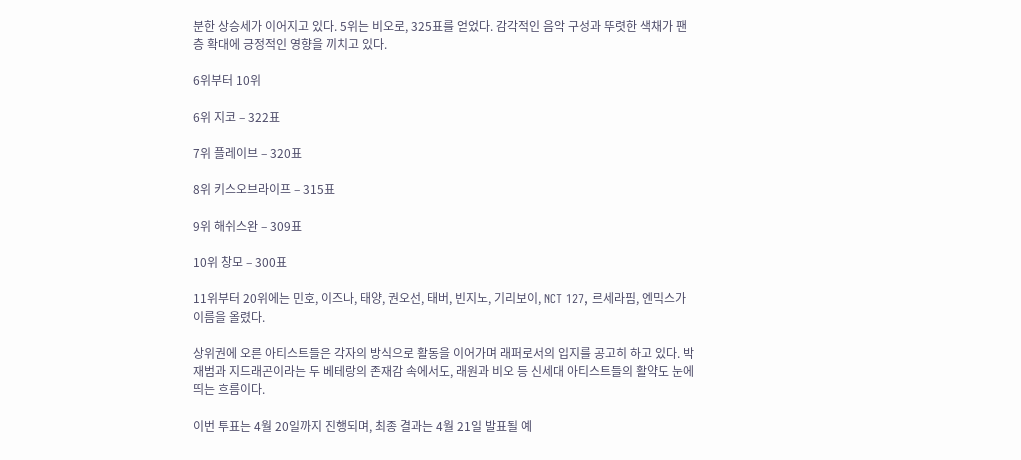분한 상승세가 이어지고 있다. 5위는 비오로, 325표를 얻었다. 감각적인 음악 구성과 뚜렷한 색채가 팬층 확대에 긍정적인 영향을 끼치고 있다.

6위부터 10위

6위 지코 – 322표

7위 플레이브 – 320표

8위 키스오브라이프 – 315표

9위 해쉬스완 – 309표

10위 창모 – 300표

11위부터 20위에는 민호, 이즈나, 태양, 권오선, 태버, 빈지노, 기리보이, NCT 127, 르세라핌, 엔믹스가 이름을 올렸다.

상위권에 오른 아티스트들은 각자의 방식으로 활동을 이어가며 래퍼로서의 입지를 공고히 하고 있다. 박재범과 지드래곤이라는 두 베테랑의 존재감 속에서도, 래원과 비오 등 신세대 아티스트들의 활약도 눈에 띄는 흐름이다.

이번 투표는 4월 20일까지 진행되며, 최종 결과는 4월 21일 발표될 예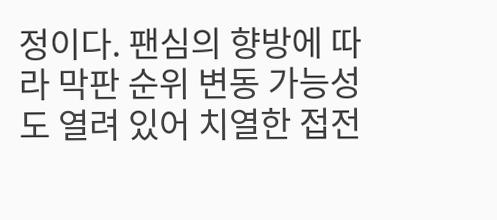정이다. 팬심의 향방에 따라 막판 순위 변동 가능성도 열려 있어 치열한 접전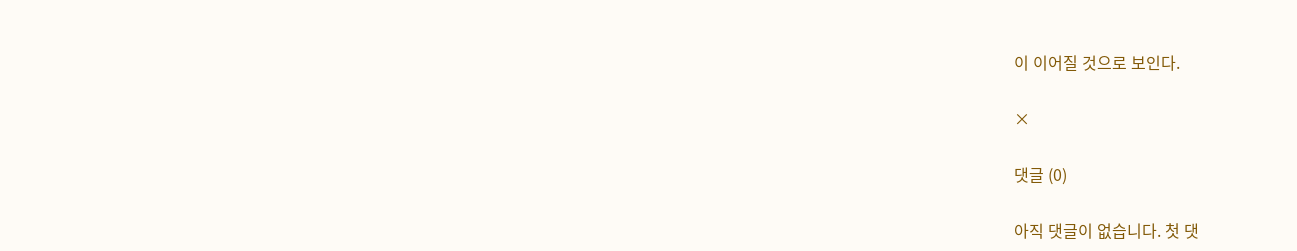이 이어질 것으로 보인다.

×

댓글 (0)

아직 댓글이 없습니다. 첫 댓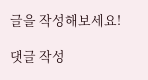글을 작성해보세요!

댓글 작성